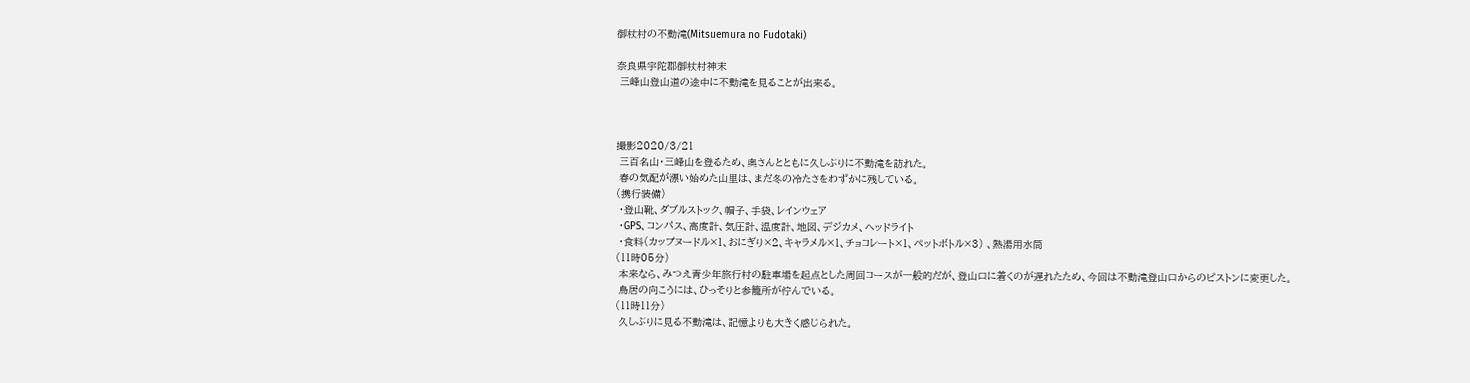御杖村の不動滝(Mitsuemura no Fudotaki)

奈良県宇陀郡御杖村神末
 三峰山登山道の途中に不動滝を見ることが出来る。



撮影2020/3/21
 三百名山・三峰山を登るため、奥さんとともに久しぶりに不動滝を訪れた。
 春の気配が漂い始めた山里は、まだ冬の冷たさをわずかに残している。
(携行装備)
 ・登山靴、ダブルストック、帽子、手袋、レインウェア
 ・GPS、コンパス、高度計、気圧計、温度計、地図、デジカメ、ヘッドライト
 ・食料(カップヌードル×1、おにぎり×2、キャラメル×1、チョコレート×1、ペットボトル×3) 、熱湯用水筒
(11時05分)
 本来なら、みつえ青少年旅行村の駐車場を起点とした周回コースが一般的だが、登山口に着くのが遅れたため、今回は不動滝登山口からのピストンに変更した。
 鳥居の向こうには、ひっそりと参籠所が佇んでいる。
(11時11分)
 久しぶりに見る不動滝は、記憶よりも大きく感じられた。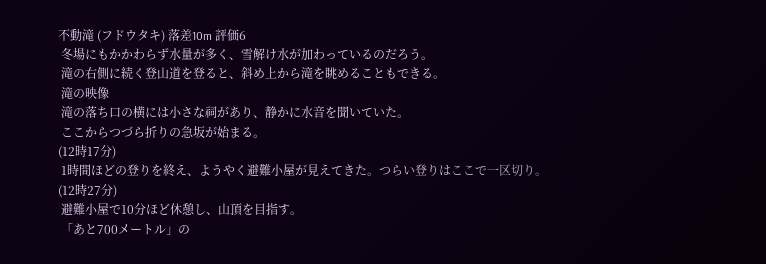不動滝 (フドウタキ) 落差10m 評価6
 冬場にもかかわらず水量が多く、雪解け水が加わっているのだろう。
 滝の右側に続く登山道を登ると、斜め上から滝を眺めることもできる。
 滝の映像
 滝の落ち口の横には小さな祠があり、静かに水音を聞いていた。
 ここからつづら折りの急坂が始まる。
(12時17分)
 1時間ほどの登りを終え、ようやく避難小屋が見えてきた。つらい登りはここで一区切り。
(12時27分)
 避難小屋で10分ほど休憩し、山頂を目指す。
 「あと700メートル」の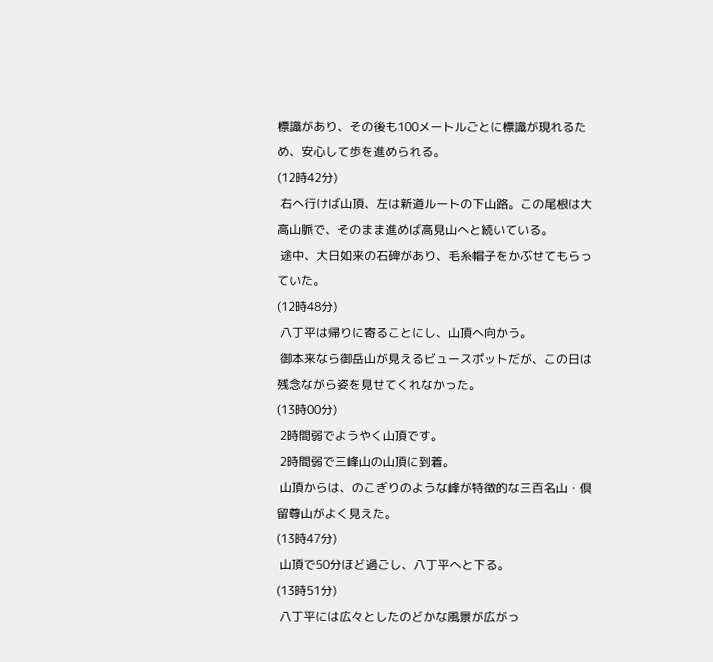標識があり、その後も100メートルごとに標識が現れるため、安心して歩を進められる。
(12時42分)
 右へ行けば山頂、左は新道ルートの下山路。この尾根は大高山脈で、そのまま進めば高見山へと続いている。
 途中、大日如来の石碑があり、毛糸帽子をかぶせてもらっていた。
(12時48分)
 八丁平は帰りに寄ることにし、山頂へ向かう。
 御本来なら御岳山が見えるビュースポットだが、この日は残念ながら姿を見せてくれなかった。
(13時00分)
 2時間弱でようやく山頂です。
 2時間弱で三峰山の山頂に到着。
 山頂からは、のこぎりのような峰が特徴的な三百名山・倶留尊山がよく見えた。
(13時47分)
 山頂で50分ほど過ごし、八丁平へと下る。
(13時51分)
 八丁平には広々としたのどかな風景が広がっ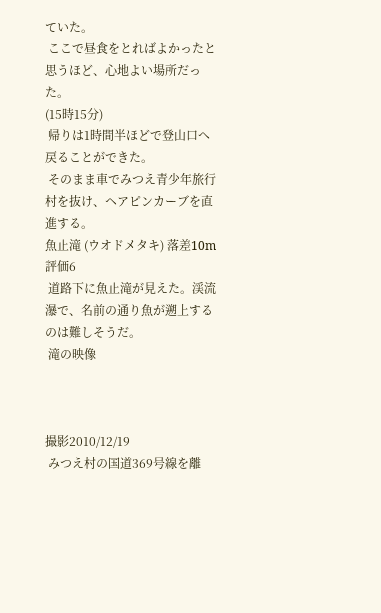ていた。
 ここで昼食をとればよかったと思うほど、心地よい場所だった。
(15時15分)
 帰りは1時間半ほどで登山口へ戻ることができた。
 そのまま車でみつえ青少年旅行村を抜け、ヘアピンカーブを直進する。
魚止滝 (ウオドメタキ) 落差10m 評価6
 道路下に魚止滝が見えた。渓流瀑で、名前の通り魚が遡上するのは難しそうだ。
 滝の映像



撮影2010/12/19
 みつえ村の国道369号線を離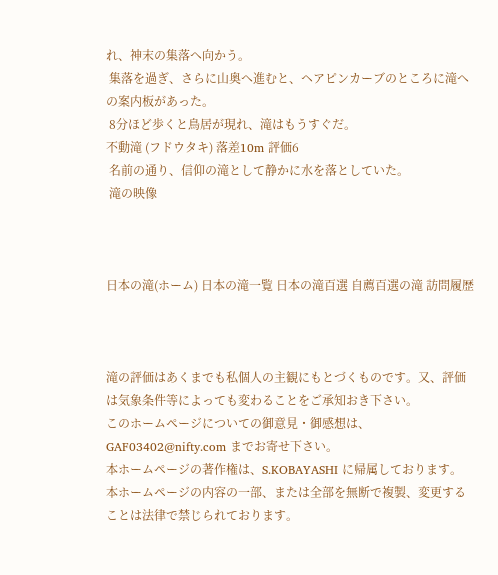れ、神末の集落へ向かう。
 集落を過ぎ、さらに山奥へ進むと、ヘアピンカーブのところに滝への案内板があった。
 8分ほど歩くと鳥居が現れ、滝はもうすぐだ。
不動滝 (フドウタキ) 落差10m 評価6
 名前の通り、信仰の滝として静かに水を落としていた。
 滝の映像



日本の滝(ホーム) 日本の滝一覧 日本の滝百選 自薦百選の滝 訪問履歴



滝の評価はあくまでも私個人の主観にもとづくものです。又、評価は気象条件等によっても変わることをご承知おき下さい。
このホームページについての御意見・御感想は、GAF03402@nifty.com までお寄せ下さい。
本ホームページの著作権は、S.KOBAYASHI に帰属しております。
本ホームページの内容の一部、または全部を無断で複製、変更することは法律で禁じられております。